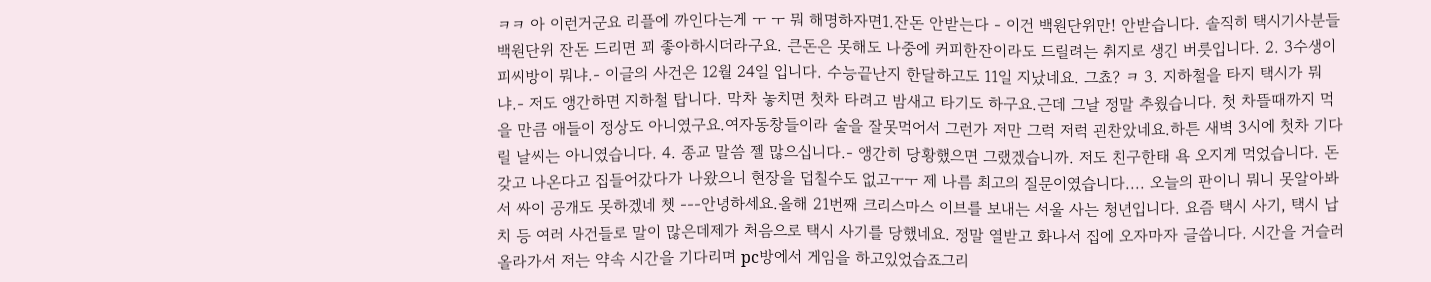ㅋㅋ 아 이런거군요 리플에 까인다는게 ㅜ ㅜ 뭐 해명하자면1.잔돈 안받는다 - 이건 백원단위만! 안받습니다. 솔직히 택시기사분들 백원단위 잔돈 드리면 꾀 좋아하시더라구요. 큰돈은 못해도 나중에 커피한잔이라도 드릴려는 취지로 생긴 버릇입니다. 2. 3수생이 피씨방이 뭐냐.- 이글의 사건은 12월 24일 입니다. 수능끝난지 한달하고도 11일 지났네요. 그쵸? ㅋ 3. 지하철을 타지 택시가 뭐냐.- 저도 앵간하면 지하철 탑니다. 막차 놓치면 첫차 타려고 밤새고 타기도 하구요.근데 그날 정말 추웠습니다. 첫 차뜰때까지 먹을 만큼 애들이 정상도 아니였구요.여자동창들이라 술을 잘못먹어서 그런가 저만 그럭 저럭 괸찬았네요.하튼 새벽 3시에 첫차 기다릴 날씨는 아니였습니다. 4. 종교 말씀 젤 많으십니다.- 앵간히 당황했으면 그랬겠습니까. 저도 친구한태 욕 오지게 먹었습니다. 돈 갖고 나온다고 집들어갔다가 나왔으니 현장을 덥칠수도 없고ㅜㅜ 제 나름 최고의 질문이였습니다.... 오늘의 판이니 뭐니 못알아봐서 싸이 공개도 못하겠네 쳇 ---안녕하세요.올해 21번째 크리스마스 이브를 보내는 서울 사는 청년입니다. 요즘 택시 사기, 택시 납치 등 여러 사건들로 말이 많은데제가 처음으로 택시 사기를 당했네요. 정말 열받고 화나서 집에 오자마자 글씁니다. 시간을 거슬러 올라가서 저는 약속 시간을 기다리며 pc방에서 게임을 하고있었습죠그리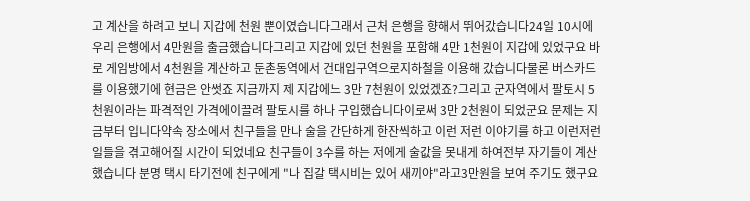고 계산을 하려고 보니 지갑에 천원 뿐이였습니다그래서 근처 은행을 향해서 뛰어갔습니다24일 10시에 우리 은행에서 4만원을 출금했습니다그리고 지갑에 있던 천원을 포함해 4만 1천원이 지갑에 있었구요 바로 게임방에서 4천원을 계산하고 둔촌동역에서 건대입구역으로지하철을 이용해 갔습니다물론 버스카드를 이용했기에 현금은 안썻죠 지금까지 제 지갑에느 3만 7천원이 있었겠죠?그리고 군자역에서 팔토시 5천원이라는 파격적인 가격에이끌려 팔토시를 하나 구입했습니다이로써 3만 2천원이 되었군요 문제는 지금부터 입니다약속 장소에서 친구들을 만나 술을 간단하게 한잔씩하고 이런 저런 이야기를 하고 이런저런 일들을 겪고해어질 시간이 되었네요 친구들이 3수를 하는 저에게 술값을 못내게 하여전부 자기들이 계산했습니다 분명 택시 타기전에 친구에게 "나 집갈 택시비는 있어 새끼야"라고3만원을 보여 주기도 했구요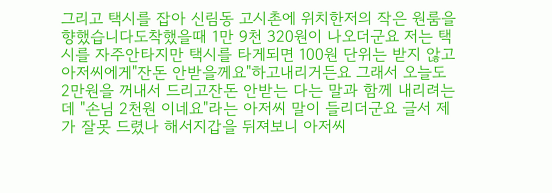그리고 택시를 잡아 신림동 고시촌에 위치한저의 작은 원룸을 향했습니다도착했을때 1만 9천 320원이 나오더군요 저는 택시를 자주안타지만 택시를 타게되면 100원 단위는 받지 않고아저씨에게"잔돈 안받을께요"하고내리거든요 그래서 오늘도 2만원을 꺼내서 드리고잔돈 안받는 다는 말과 함께 내리려는데 "손님 2천원 이네요"라는 아저씨 말이 들리더군요 글서 제가 잘못 드렸나 해서지갑을 뒤져보니 아저씨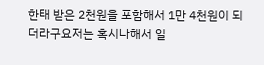한태 받은 2천원을 포함해서 1만 4천원이 되더라구요저는 혹시나해서 일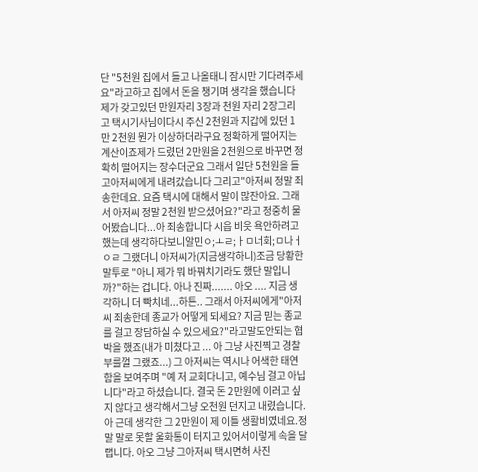단 "5천원 집에서 들고 나올태니 잠시만 기다려주세요"라고하고 집에서 돈을 챙기며 생각을 했습니다 제가 갖고있던 만원자리 3장과 천원 자리 2장그리고 택시기사님이다시 주신 2천원과 지갑에 있던 1만 2천원 뭔가 이상하더라구요 정확하게 떨어지는 계산이죠제가 드렸던 2만원을 2천원으로 바꾸면 정확히 떨어지는 장수더군요 그래서 일단 5천원을 들고아저씨에게 내려갔습니다 그리고"아저씨 정말 죄송한데요. 요즘 택시에 대해서 말이 많잔아요. 그래서 아저씨 정말 2천원 받으셨어요?"라고 정중히 물어봤습니다...아 죄송합니다 시읍 비읏 욕안하려고했는데 생각하다보니알민ㅇ;ㅗㄹ;ㅏㅁ너회;ㅁ나ㅓㅇㄹ 그랬더니 아저씨가(지금생각하니)조금 당황한 말투로 "아니 제가 뭐 바꿔치기라도 했단 말입니까?"하는 겁니다. 아나 진짜....... 아오 .... 지금 생각하니 더 빡치네...하튼.. 그래서 아저씨에게"아저씨 죄송한데 종교가 어떻게 되세요? 지금 믿는 종교를 걸고 장담하실 수 있으세요?"라고말도안되는 협박을 했죠(내가 미쳤다고 ... 아 그냥 사진찍고 경찰 부를껄 그랬죠...) 그 아저씨는 역시나 어색한 태연함을 보여주며 "예 저 교회다니고, 예수님 걸고 아닙니다"라고 하셨습니다. 결국 돈 2만원에 이러고 싶지 않다고 생각해서그냥 오천원 던지고 내렸습니다.아 근데 생각한 그 2만원이 제 이틀 생활비였네요.정말 말로 못할 울화통이 터지고 있어서이렇게 속을 달랩니다. 아오 그냥 그아저씨 택시면허 사진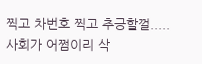찍고 차번호 찍고 추긍할껄..... 사회가 어쩜이리 삭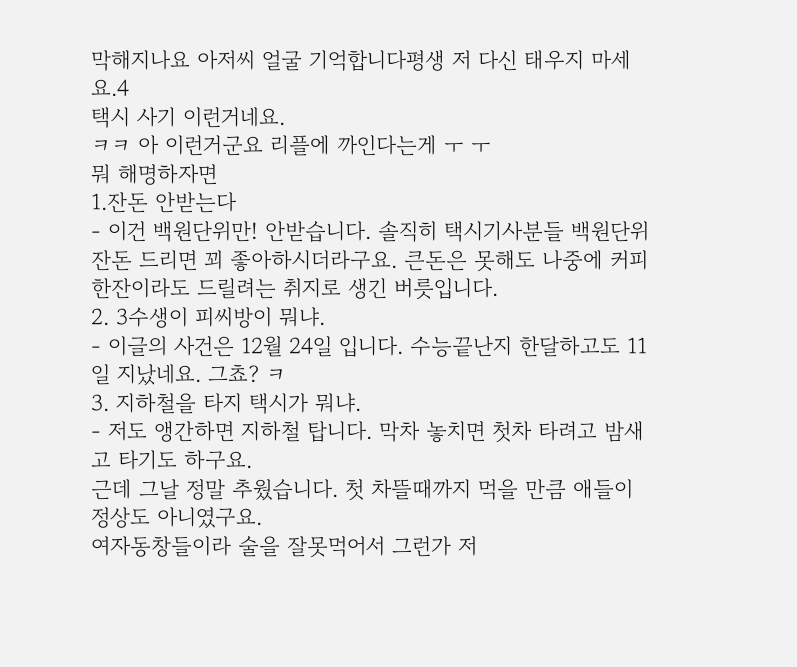막해지나요 아저씨 얼굴 기억합니다평생 저 다신 태우지 마세요.4
택시 사기 이런거네요.
ㅋㅋ 아 이런거군요 리플에 까인다는게 ㅜ ㅜ
뭐 해명하자면
1.잔돈 안받는다
- 이건 백원단위만! 안받습니다. 솔직히 택시기사분들 백원단위 잔돈 드리면 꾀 좋아하시더라구요. 큰돈은 못해도 나중에 커피한잔이라도 드릴려는 취지로 생긴 버릇입니다.
2. 3수생이 피씨방이 뭐냐.
- 이글의 사건은 12월 24일 입니다. 수능끝난지 한달하고도 11일 지났네요. 그쵸? ㅋ
3. 지하철을 타지 택시가 뭐냐.
- 저도 앵간하면 지하철 탑니다. 막차 놓치면 첫차 타려고 밤새고 타기도 하구요.
근데 그날 정말 추웠습니다. 첫 차뜰때까지 먹을 만큼 애들이 정상도 아니였구요.
여자동창들이라 술을 잘못먹어서 그런가 저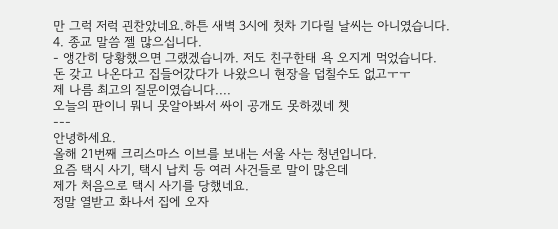만 그럭 저럭 괸찬았네요.하튼 새벽 3시에 첫차 기다릴 날씨는 아니였습니다.
4. 종교 말씀 젤 많으십니다.
- 앵간히 당황했으면 그랬겠습니까. 저도 친구한태 욕 오지게 먹었습니다.
돈 갖고 나온다고 집들어갔다가 나왔으니 현장을 덥칠수도 없고ㅜㅜ
제 나름 최고의 질문이였습니다....
오늘의 판이니 뭐니 못알아봐서 싸이 공개도 못하겠네 쳇
---
안녕하세요.
올해 21번째 크리스마스 이브를 보내는 서울 사는 청년입니다.
요즘 택시 사기, 택시 납치 등 여러 사건들로 말이 많은데
제가 처음으로 택시 사기를 당했네요.
정말 열받고 화나서 집에 오자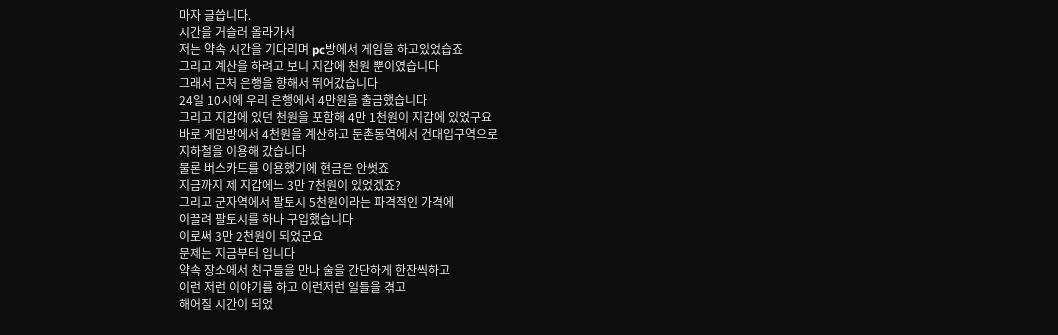마자 글씁니다.
시간을 거슬러 올라가서
저는 약속 시간을 기다리며 pc방에서 게임을 하고있었습죠
그리고 계산을 하려고 보니 지갑에 천원 뿐이였습니다
그래서 근처 은행을 향해서 뛰어갔습니다
24일 10시에 우리 은행에서 4만원을 출금했습니다
그리고 지갑에 있던 천원을 포함해 4만 1천원이 지갑에 있었구요
바로 게임방에서 4천원을 계산하고 둔촌동역에서 건대입구역으로
지하철을 이용해 갔습니다
물론 버스카드를 이용했기에 현금은 안썻죠
지금까지 제 지갑에느 3만 7천원이 있었겠죠?
그리고 군자역에서 팔토시 5천원이라는 파격적인 가격에
이끌려 팔토시를 하나 구입했습니다
이로써 3만 2천원이 되었군요
문제는 지금부터 입니다
약속 장소에서 친구들을 만나 술을 간단하게 한잔씩하고
이런 저런 이야기를 하고 이런저런 일들을 겪고
해어질 시간이 되었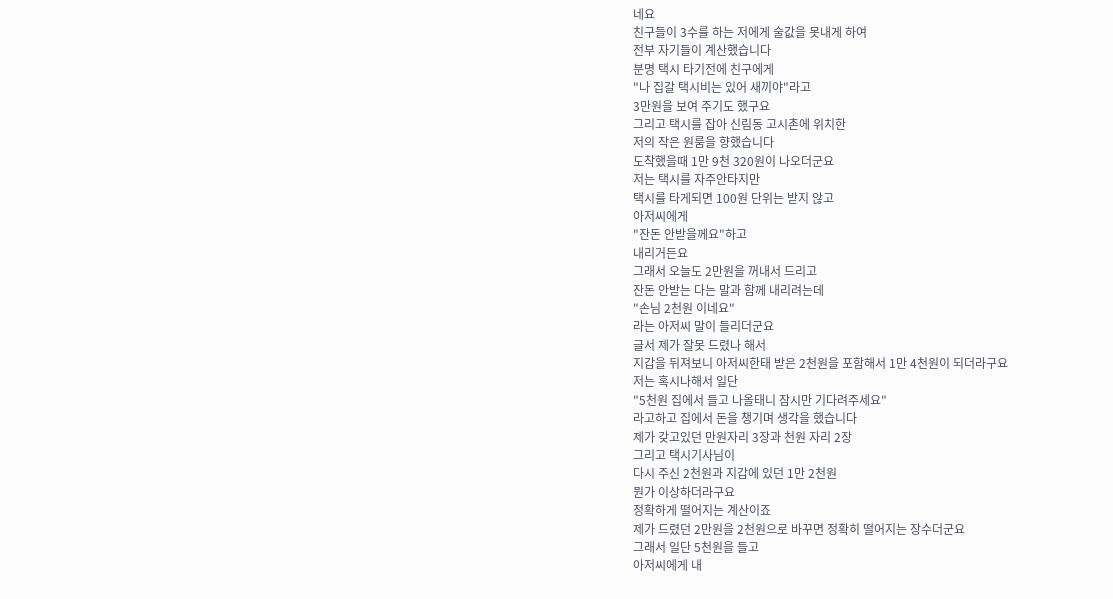네요
친구들이 3수를 하는 저에게 술값을 못내게 하여
전부 자기들이 계산했습니다
분명 택시 타기전에 친구에게
"나 집갈 택시비는 있어 새끼야"라고
3만원을 보여 주기도 했구요
그리고 택시를 잡아 신림동 고시촌에 위치한
저의 작은 원룸을 향했습니다
도착했을때 1만 9천 320원이 나오더군요
저는 택시를 자주안타지만
택시를 타게되면 100원 단위는 받지 않고
아저씨에게
"잔돈 안받을께요"하고
내리거든요
그래서 오늘도 2만원을 꺼내서 드리고
잔돈 안받는 다는 말과 함께 내리려는데
"손님 2천원 이네요"
라는 아저씨 말이 들리더군요
글서 제가 잘못 드렸나 해서
지갑을 뒤져보니 아저씨한태 받은 2천원을 포함해서 1만 4천원이 되더라구요
저는 혹시나해서 일단
"5천원 집에서 들고 나올태니 잠시만 기다려주세요"
라고하고 집에서 돈을 챙기며 생각을 했습니다
제가 갖고있던 만원자리 3장과 천원 자리 2장
그리고 택시기사님이
다시 주신 2천원과 지갑에 있던 1만 2천원
뭔가 이상하더라구요
정확하게 떨어지는 계산이죠
제가 드렸던 2만원을 2천원으로 바꾸면 정확히 떨어지는 장수더군요
그래서 일단 5천원을 들고
아저씨에게 내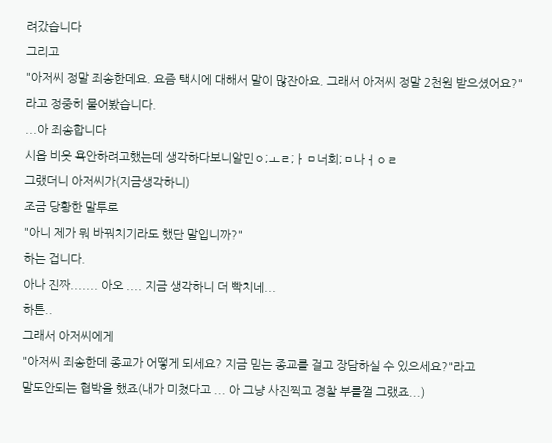려갔습니다
그리고
"아저씨 정말 죄송한데요. 요즘 택시에 대해서 말이 많잔아요. 그래서 아저씨 정말 2천원 받으셨어요?"라고 정중히 물어봤습니다.
...아 죄송합니다
시읍 비읏 욕안하려고했는데 생각하다보니알민ㅇ;ㅗㄹ;ㅏㅁ너회;ㅁ나ㅓㅇㄹ
그랬더니 아저씨가(지금생각하니)
조금 당황한 말투로
"아니 제가 뭐 바꿔치기라도 했단 말입니까?"
하는 겁니다.
아나 진짜....... 아오 .... 지금 생각하니 더 빡치네...
하튼..
그래서 아저씨에게
"아저씨 죄송한데 종교가 어떻게 되세요? 지금 믿는 종교를 걸고 장담하실 수 있으세요?"라고
말도안되는 협박을 했죠(내가 미쳤다고 ... 아 그냥 사진찍고 경찰 부를껄 그랬죠...)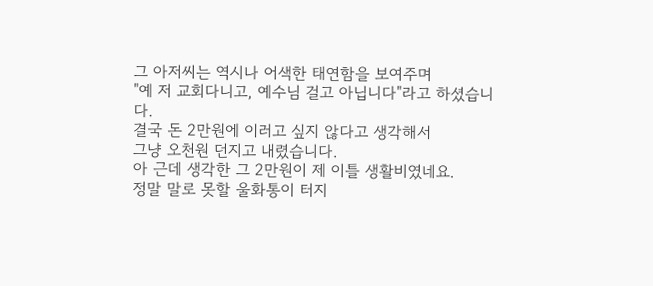그 아저씨는 역시나 어색한 태연함을 보여주며
"예 저 교회다니고, 예수님 걸고 아닙니다"라고 하셨습니다.
결국 돈 2만원에 이러고 싶지 않다고 생각해서
그냥 오천원 던지고 내렸습니다.
아 근데 생각한 그 2만원이 제 이틀 생활비였네요.
정말 말로 못할 울화통이 터지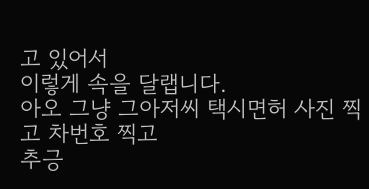고 있어서
이렇게 속을 달랩니다.
아오 그냥 그아저씨 택시면허 사진 찍고 차번호 찍고
추긍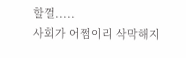할껄.....
사회가 어쩜이리 삭막해지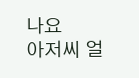나요
아저씨 얼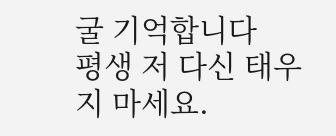굴 기억합니다
평생 저 다신 태우지 마세요.